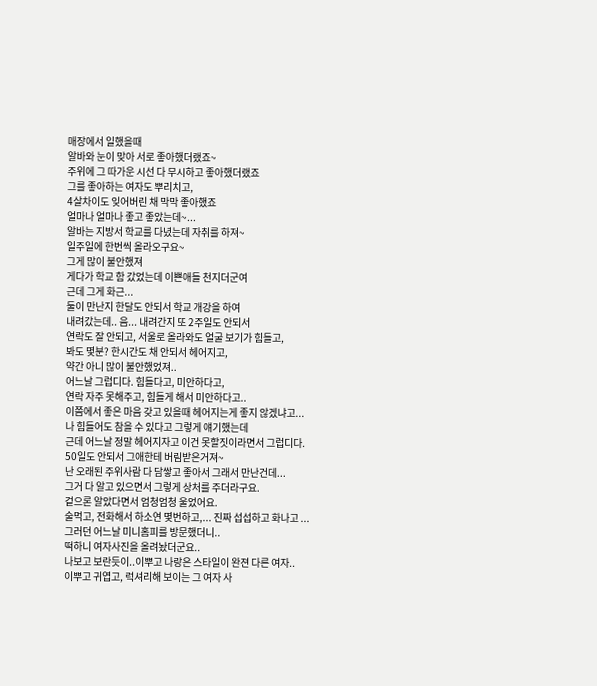매장에서 일했을때
알바와 눈이 맞아 서로 좋아했더랬죠~
주위에 그 따가운 시선 다 무시하고 좋아했더랬죠
그를 좋아하는 여자도 뿌리치고,
4살차이도 잊어버린 채 막막 좋아했죠
얼마나 얼마나 좋고 좋았는데~...
알바는 지방서 학교를 다녔는데 자취를 하져~
일주일에 한번씩 올라오구요~
그게 많이 불안했져
게다가 학교 함 갔었는데 이쁜애들 천지더군여
근데 그게 화근...
둘이 만난지 한달도 안되서 학교 개강을 하여
내려갔는데.. 음... 내려간지 또 2주일도 안되서
연락도 잘 안되고, 서울로 올라와도 얼굴 보기가 힘들고,
봐도 몇분? 한시간도 채 안되서 헤어지고,
약간 아니 많이 불안했었져..
어느날 그럽디다. 힘들다고, 미안하다고,
연락 자주 못해주고, 힘들게 해서 미안하다고..
이쯤에서 좋은 마음 갖고 있을때 헤어지는게 좋지 않겠냐고...
나 힘들어도 참을 수 있다고 그렇게 얘기했는데
근데 어느날 정말 헤어지자고 이건 못할짓이라면서 그럽디다.
50일도 안되서 그애한테 버림받은거져~
난 오래된 주위사람 다 담쌓고 좋아서 그래서 만난건데...
그거 다 알고 있으면서 그렇게 상처를 주더라구요.
겉으론 알았다면서 엄청엄청 울었어요.
술먹고, 전화해서 하소연 몇번하고,... 진짜 섭섭하고 화나고 ...
그러던 어느날 미니홈피를 방문했더니..
떡하니 여자사진을 올려놨더군요..
나보고 보란듯이..이뿌고 나랑은 스타일이 완젼 다른 여자..
이뿌고 귀엽고, 럭셔리해 보이는 그 여자 사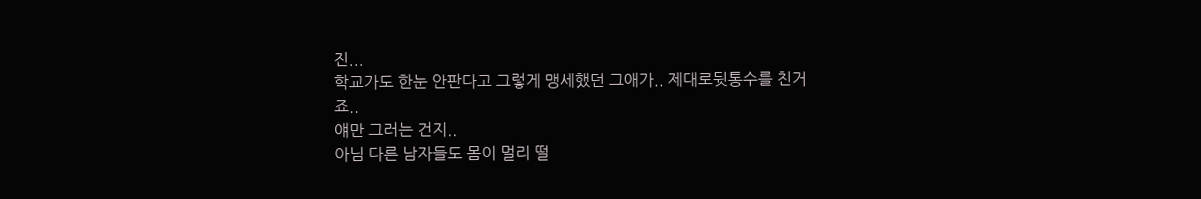진...
학교가도 한눈 안판다고 그렇게 맹세했던 그애가.. 제대로뒷통수를 친거죠..
얘만 그러는 건지..
아님 다른 남자들도 몸이 멀리 떨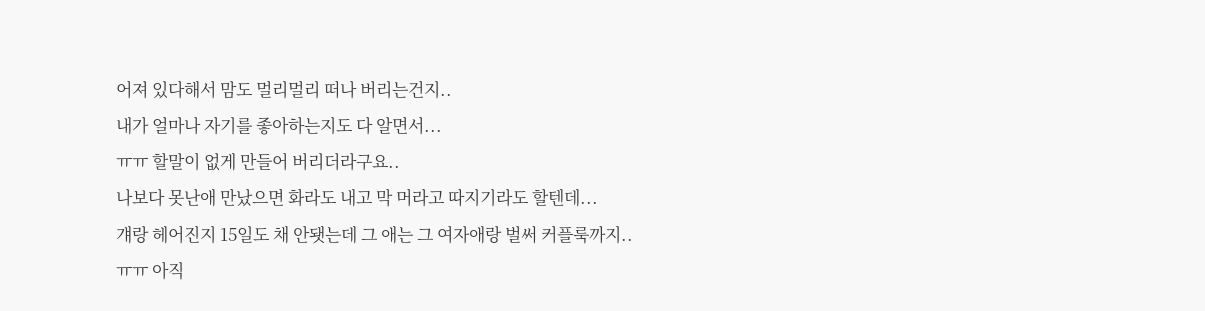어져 있다해서 맘도 멀리멀리 떠나 버리는건지..
내가 얼마나 자기를 좋아하는지도 다 알면서...
ㅠㅠ 할말이 없게 만들어 버리더라구요..
나보다 못난애 만났으면 화라도 내고 막 머라고 따지기라도 할텐데...
걔랑 헤어진지 15일도 채 안됏는데 그 애는 그 여자애랑 벌써 커플룩까지..
ㅠㅠ 아직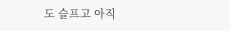도 슬프고 아직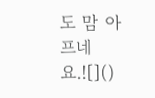도 맘 아프네요.![]()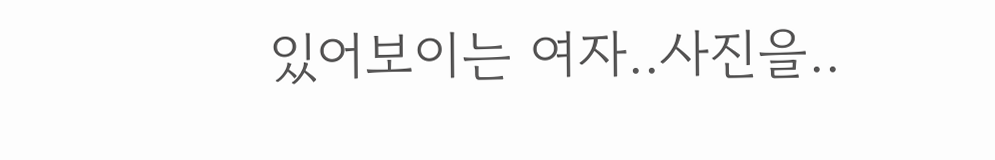있어보이는 여자..사진을..